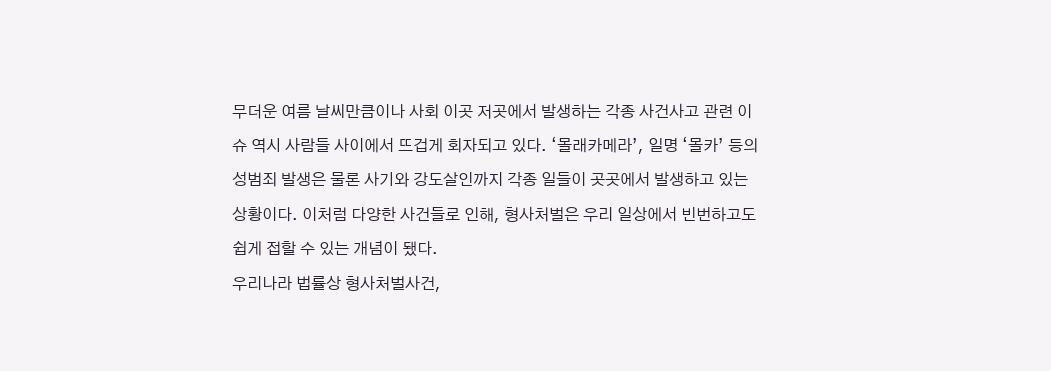무더운 여름 날씨만큼이나 사회 이곳 저곳에서 발생하는 각종 사건사고 관련 이슈 역시 사람들 사이에서 뜨겁게 회자되고 있다. ‘몰래카메라’, 일명 ‘몰카’ 등의 성범죄 발생은 물론 사기와 강도살인까지 각종 일들이 곳곳에서 발생하고 있는 상황이다. 이처럼 다양한 사건들로 인해, 형사처벌은 우리 일상에서 빈번하고도 쉽게 접할 수 있는 개념이 됐다.
우리나라 법률상 형사처벌사건,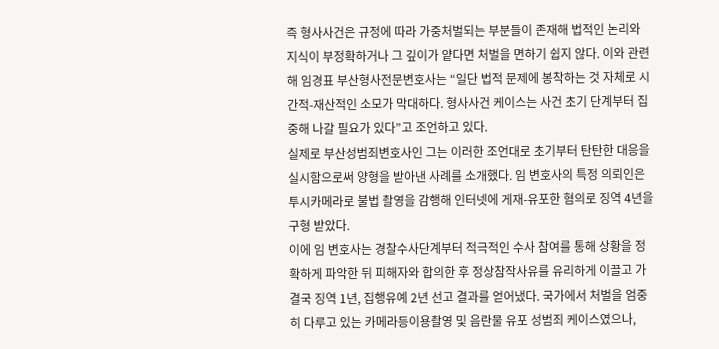즉 형사사건은 규정에 따라 가중처벌되는 부분들이 존재해 법적인 논리와 지식이 부정확하거나 그 깊이가 얕다면 처벌을 면하기 쉽지 않다. 이와 관련해 임경표 부산형사전문변호사는 “일단 법적 문제에 봉착하는 것 자체로 시간적-재산적인 소모가 막대하다. 형사사건 케이스는 사건 초기 단계부터 집중해 나갈 필요가 있다”고 조언하고 있다.
실제로 부산성범죄변호사인 그는 이러한 조언대로 초기부터 탄탄한 대응을 실시함으로써 양형을 받아낸 사례를 소개했다. 임 변호사의 특정 의뢰인은 투시카메라로 불법 촬영을 감행해 인터넷에 게재-유포한 혐의로 징역 4년을 구형 받았다.
이에 임 변호사는 경찰수사단계부터 적극적인 수사 참여를 통해 상황을 정확하게 파악한 뒤 피해자와 합의한 후 정상참작사유를 유리하게 이끌고 가 결국 징역 1년, 집행유예 2년 선고 결과를 얻어냈다. 국가에서 처벌을 엄중히 다루고 있는 카메라등이용촬영 및 음란물 유포 성범죄 케이스였으나,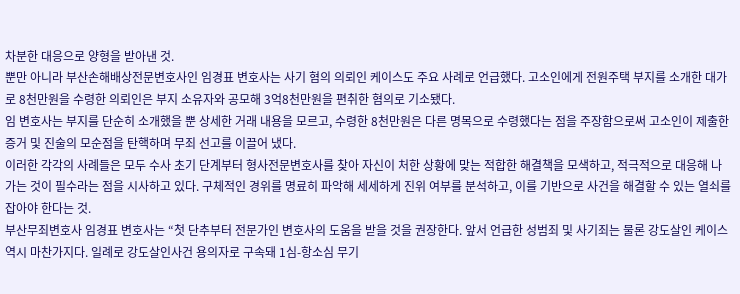차분한 대응으로 양형을 받아낸 것.
뿐만 아니라 부산손해배상전문변호사인 임경표 변호사는 사기 혐의 의뢰인 케이스도 주요 사례로 언급했다. 고소인에게 전원주택 부지를 소개한 대가로 8천만원을 수령한 의뢰인은 부지 소유자와 공모해 3억8천만원을 편취한 혐의로 기소됐다.
임 변호사는 부지를 단순히 소개했을 뿐 상세한 거래 내용을 모르고, 수령한 8천만원은 다른 명목으로 수령했다는 점을 주장함으로써 고소인이 제출한 증거 및 진술의 모순점을 탄핵하며 무죄 선고를 이끌어 냈다.
이러한 각각의 사례들은 모두 수사 초기 단계부터 형사전문변호사를 찾아 자신이 처한 상황에 맞는 적합한 해결책을 모색하고, 적극적으로 대응해 나가는 것이 필수라는 점을 시사하고 있다. 구체적인 경위를 명료히 파악해 세세하게 진위 여부를 분석하고, 이를 기반으로 사건을 해결할 수 있는 열쇠를 잡아야 한다는 것.
부산무죄변호사 임경표 변호사는 “첫 단추부터 전문가인 변호사의 도움을 받을 것을 권장한다. 앞서 언급한 성범죄 및 사기죄는 물론 강도살인 케이스 역시 마찬가지다. 일례로 강도살인사건 용의자로 구속돼 1심-항소심 무기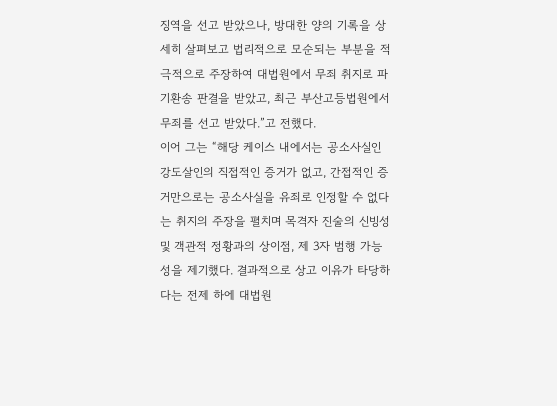징역을 선고 받았으나, 방대한 양의 기록을 상세히 살펴보고 법리적으로 모순되는 부분을 적극적으로 주장하여 대법원에서 무죄 취지로 파기환송 판결을 받았고, 최근 부산고등법원에서 무죄를 선고 받았다.”고 전했다.
이어 그는 “해당 케이스 내에서는 공소사실인 강도살인의 직접적인 증거가 없고, 간접적인 증거만으로는 공소사실을 유죄로 인정할 수 없다는 취지의 주장을 펼치며 목격자 진술의 신빙성 및 객관적 정황과의 상이점, 제 3자 범행 가능성을 제기했다. 결과적으로 상고 이유가 타당하다는 전제 하에 대법원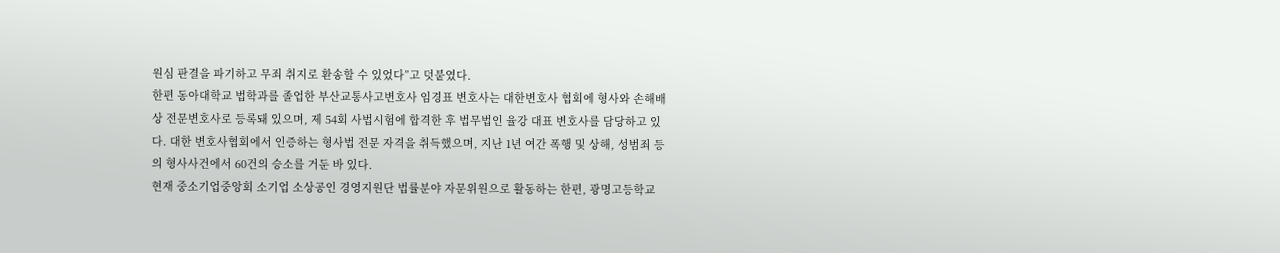원심 판결을 파기하고 무죄 취지로 환송할 수 있었다”고 덧붙였다.
한편 동아대학교 법학과를 졸업한 부산교통사고변호사 임경표 변호사는 대한변호사 협회에 형사와 손해배상 전문변호사로 등록돼 있으며, 제 54회 사법시험에 합격한 후 법무법인 율강 대표 변호사를 담당하고 있다. 대한 변호사협회에서 인증하는 형사법 전문 자격을 취득했으며, 지난 1년 여간 폭행 및 상해, 성범죄 등의 형사사건에서 60건의 승소를 거둔 바 있다.
현재 중소기업중앙회 소기업 소상공인 경영지원단 법률분야 자문위원으로 활동하는 한편, 광명고등학교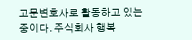고문변호사로 활동하고 있는 중이다. 주식회사 행복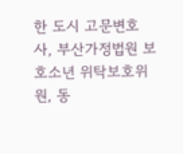한 도시 고문변호사, 부산가정법원 보호소년 위탁보호위원, 동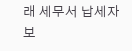래 세무서 납세자 보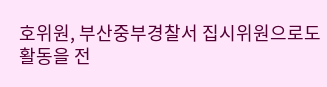호위원, 부산중부경찰서 집시위원으로도 활동을 전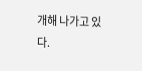개해 나가고 있다.